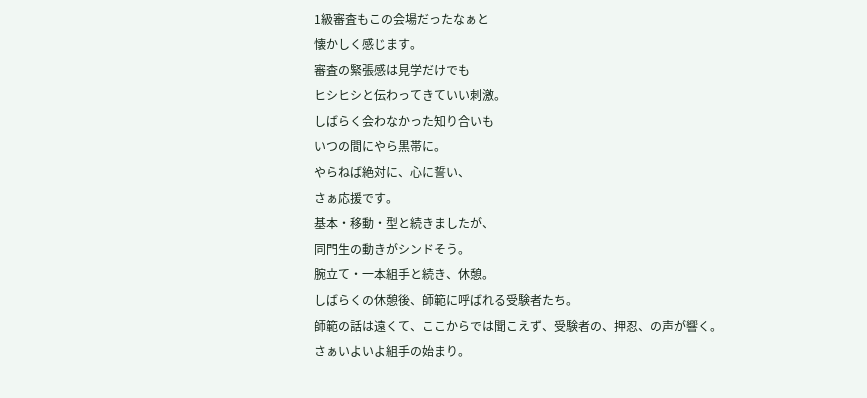1級審査もこの会場だったなぁと
懐かしく感じます。
審査の緊張感は見学だけでも
ヒシヒシと伝わってきていい刺激。
しばらく会わなかった知り合いも
いつの間にやら黒帯に。
やらねば絶対に、心に誓い、
さぁ応援です。
基本・移動・型と続きましたが、
同門生の動きがシンドそう。
腕立て・一本組手と続き、休憩。
しばらくの休憩後、師範に呼ばれる受験者たち。
師範の話は遠くて、ここからでは聞こえず、受験者の、押忍、の声が響く。
さぁいよいよ組手の始まり。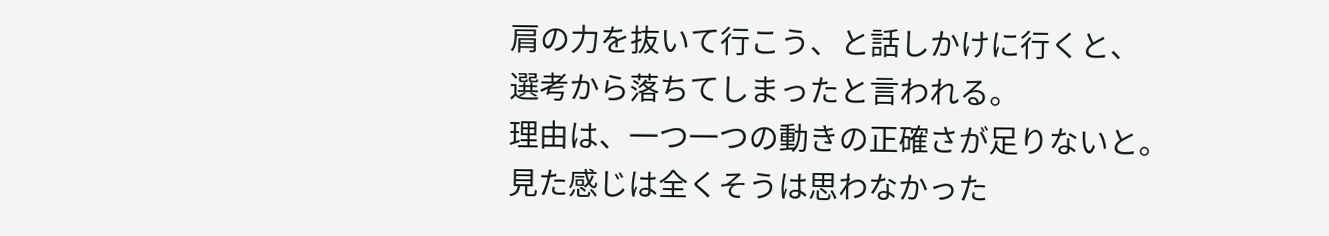肩の力を抜いて行こう、と話しかけに行くと、
選考から落ちてしまったと言われる。
理由は、一つ一つの動きの正確さが足りないと。
見た感じは全くそうは思わなかった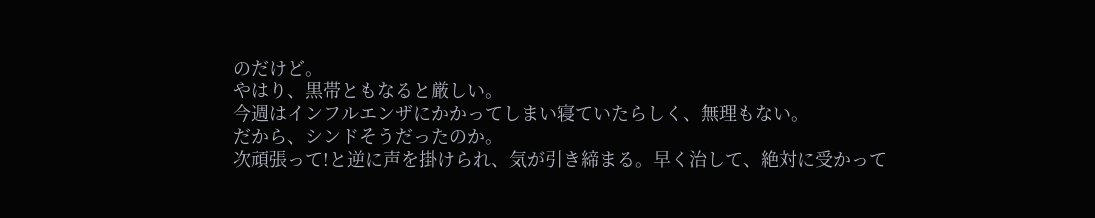のだけど。
やはり、黒帯ともなると厳しい。
今週はインフルエンザにかかってしまい寝ていたらしく、無理もない。
だから、シンドそうだったのか。
次頑張って!と逆に声を掛けられ、気が引き締まる。早く治して、絶対に受かって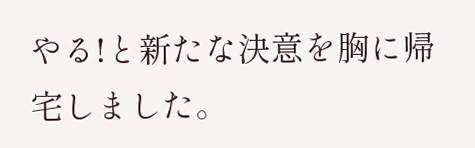やる!と新たな決意を胸に帰宅しました。